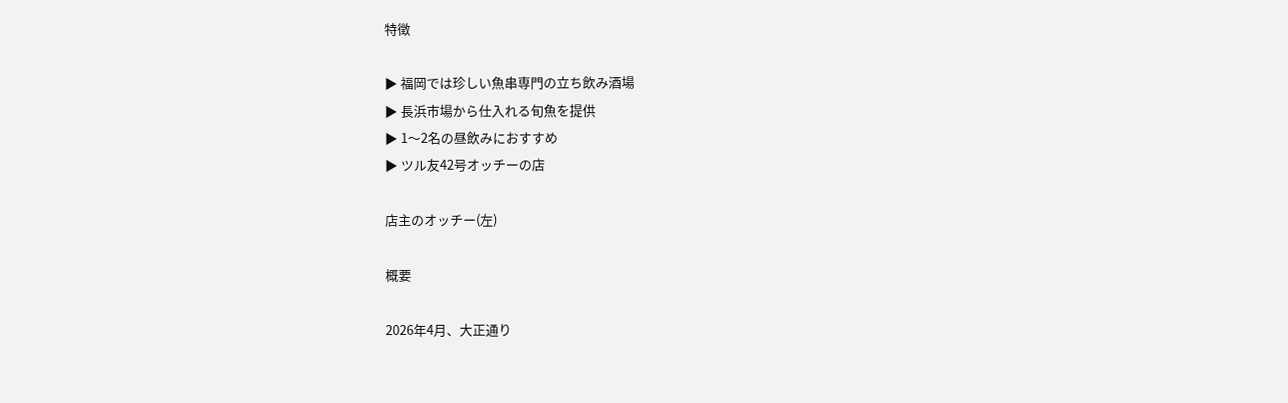特徴

▶ 福岡では珍しい魚串専門の立ち飲み酒場
▶ 長浜市場から仕入れる旬魚を提供
▶ 1〜2名の昼飲みにおすすめ
▶ ツル友42号オッチーの店

店主のオッチー(左)

概要

2026年4月、大正通り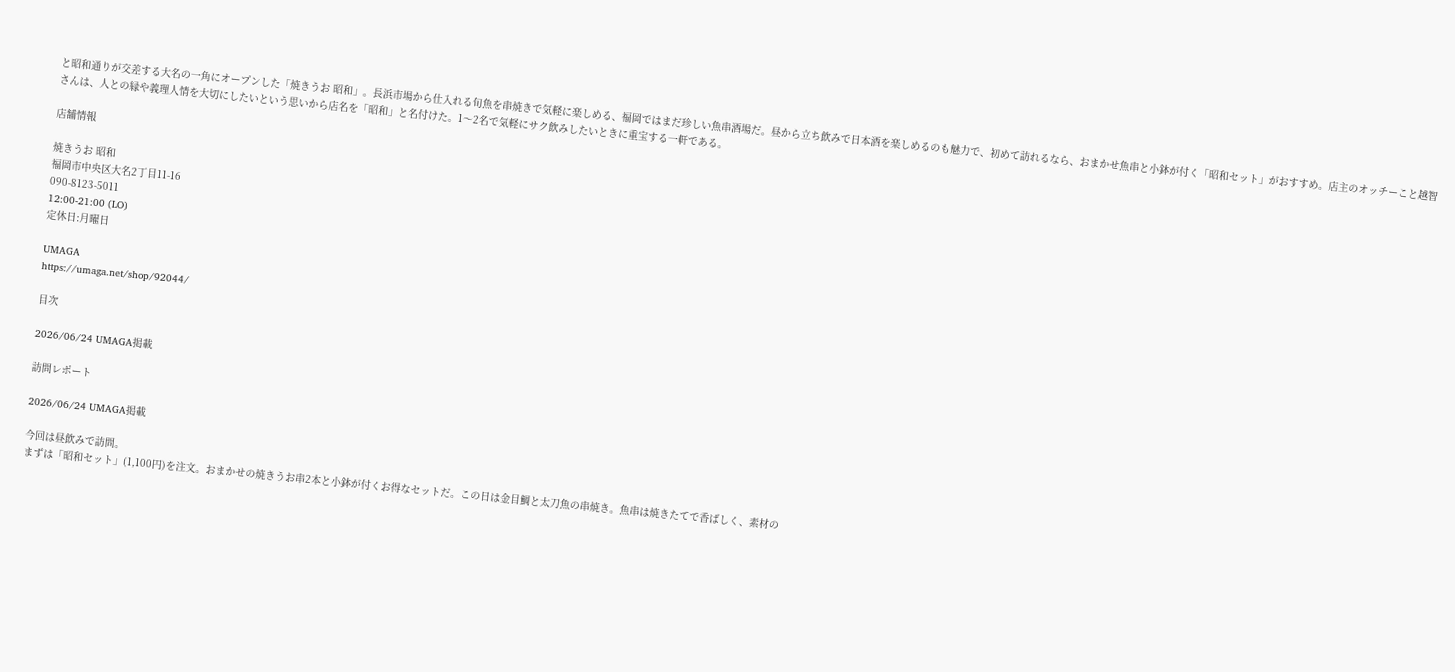と昭和通りが交差する大名の一角にオープンした「焼きうお 昭和」。長浜市場から仕入れる旬魚を串焼きで気軽に楽しめる、福岡ではまだ珍しい魚串酒場だ。昼から立ち飲みで日本酒を楽しめるのも魅力で、初めて訪れるなら、おまかせ魚串と小鉢が付く「昭和セット」がおすすめ。店主のオッチーこと越智さんは、人との縁や義理人情を大切にしたいという思いから店名を「昭和」と名付けた。1〜2名で気軽にサク飲みしたいときに重宝する一軒である。

店舗情報

焼きうお 昭和
福岡市中央区大名2丁目11-16
090-8123-5011
12:00-21:00 (LO)
定休日:月曜日

UMAGA
https://umaga.net/shop/92044/

目次

2026/06/24 UMAGA掲載

訪問レポート

2026/06/24 UMAGA掲載

今回は昼飲みで訪問。
まずは「昭和セット」(1,100円)を注文。おまかせの焼きうお串2本と小鉢が付くお得なセットだ。この日は金目鯛と太刀魚の串焼き。魚串は焼きたてで香ばしく、素材の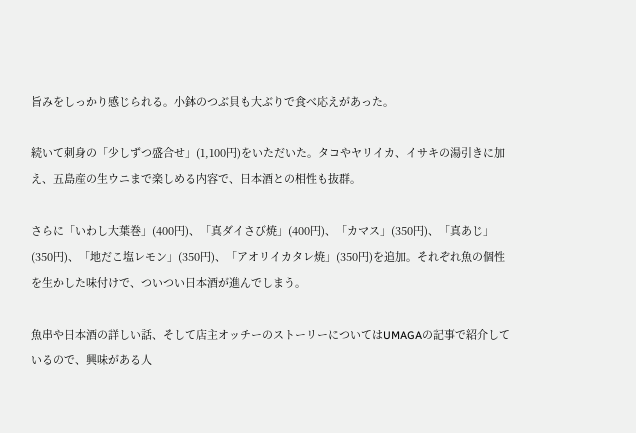旨みをしっかり感じられる。小鉢のつぶ貝も大ぶりで食べ応えがあった。

続いて刺身の「少しずつ盛合せ」(1,100円)をいただいた。タコやヤリイカ、イサキの湯引きに加え、五島産の生ウニまで楽しめる内容で、日本酒との相性も抜群。

さらに「いわし大葉巻」(400円)、「真ダイさび焼」(400円)、「カマス」(350円)、「真あじ」(350円)、「地だこ塩レモン」(350円)、「アオリイカタレ焼」(350円)を追加。それぞれ魚の個性を生かした味付けで、ついつい日本酒が進んでしまう。

魚串や日本酒の詳しい話、そして店主オッチーのストーリーについてはUMAGAの記事で紹介しているので、興味がある人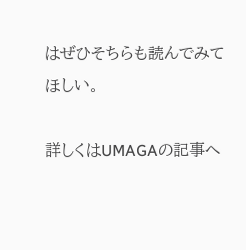はぜひそちらも読んでみてほしい。

詳しくはUMAGAの記事へ